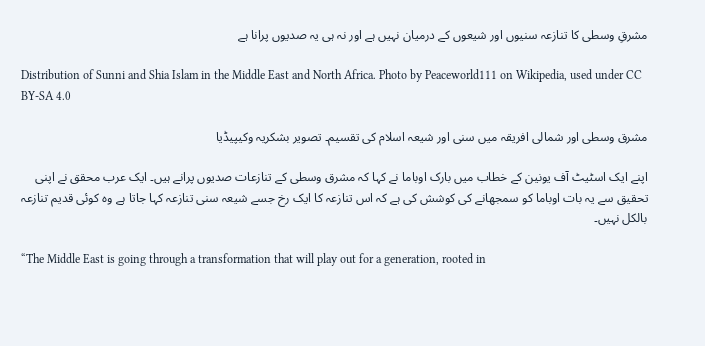مشرقِ وسطی کا تنازعہ سنیوں اور شیعوں کے درمیان نہیں ہے اور نہ ہی یہ صدیوں پرانا ہے

Distribution of Sunni and Shia Islam in the Middle East and North Africa. Photo by Peaceworld111 on Wikipedia, used under CC BY-SA 4.0

مشرق وسطی اور شمالی افریقہ میں سنی اور شیعہ اسلام کی تقسیم۔ تصویر بشکریہ وکیپیڈیا

اپنے ایک اسٹیٹ آف یونین کے خطاب میں بارک اوباما نے کہا کہ مشرق وسطی کے تنازعات صدیوں پرانے ہیں۔ ایک عرب محقق نے اپنی تحقیق سے یہ بات اوباما کو سمجھانے کی کوشش کی ہے کہ اس تنازعہ کا ایک رخ جسے شیعہ سنی تنازعہ کہا جاتا ہے وہ کوئی قدیم تنازعہ بالکل نہیں۔

“The Middle East is going through a transformation that will play out for a generation, rooted in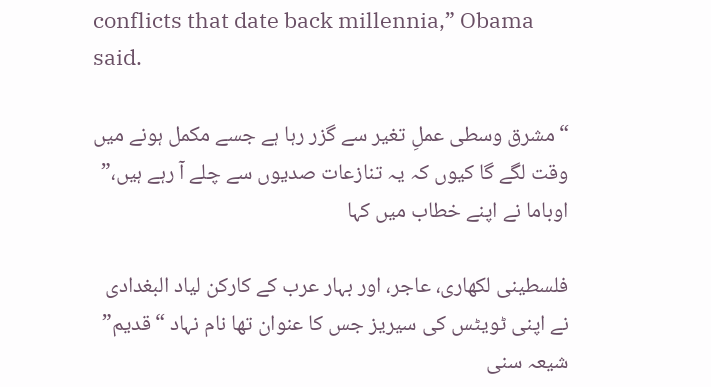conflicts that date back millennia,” Obama said.

“مشرق وسطی عملِ تغیر سے گزر رہا ہے جسے مکمل ہونے میں وقت لگے گا کیوں کہ یہ تنازعات صدیوں سے چلے آ رہے ہیں،” اوباما نے اپنے خطاب میں کہا

فلسطینی لکھاری، عاجر، اور بہار عرب کے کارکن لیاد البغدادی نے اپنی ٹویٹس کی سیریز جس کا عنوان تھا نام نہاد “قدیم” شیعہ سنی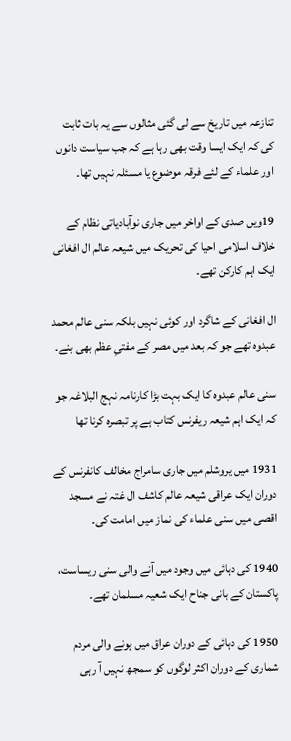تنازعہ میں تاریخ سے لی گئی مثالوں سے یہ بات ثابت کی کہ ایک ایسا وقت بھی رہا ہے کہ جب سیاست دانوں اور علماء کے لئے فرقہ موضوع یا مسئلہ نہیں تھا۔

19ویں صدی کے اواخر میں جاری نوآبادیاتی نظام کے خلاف اسلامی احیا کی تحریک میں شیعہ عالم ال افغانی ایک اہم کارکن تھے۔

ال افغانی کے شاگرد اور کوئی نہیں بلکہ سنی عالم محمد عبدوہ تھے جو کہ بعد میں مصر کے مفتیِ عظم بھی بنے۔

سنی عالم عبدوہ کا ایک بہت بڑا کارنامہ نہج البلاغہ جو کہ ایک اہم شیعہ ریفرنس کتاب ہے پر تبصرہ کرنا تھا

1931 میں یروشلم میں جاری سامراج مخالف کانفرنس کے دوران ایک عراقی شیعہ عالم کاشف ال غتہ نے مسجد اقصی میں سنی علماء کی نماز میں امامت کی۔

1940 کی دہائی میں وجود میں آنے والی سنی ریساست، پاکستان کے بانی جناح ایک شعیہ مسلمان تھے۔

1950 کی دہائی کے دوران عراق میں ہونے والی مردم شماری کے دوران اکثر لوگوں کو سمجھ نہیں آ رہی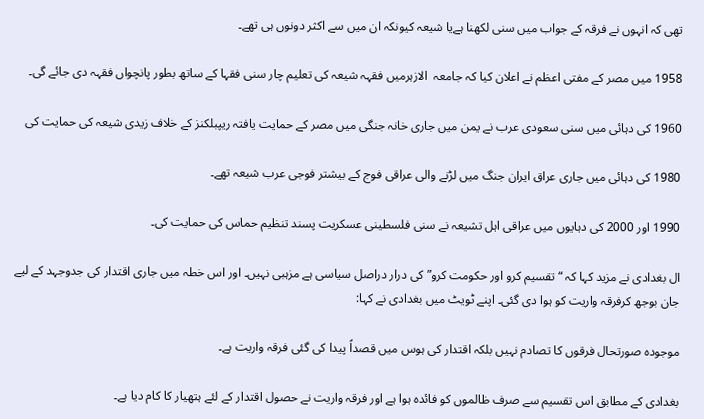تھی کہ انہوں نے فرقہ کے جواب میں سنی لکھنا ہےیا شیعہ کیونکہ ان میں سے اکثر دونوں ہی تھے۔

1958 میں مصر کے مفتی اعظم نے اعلان کیا کہ جامعہ  الازہرمیں فقہہ شیعہ کی تعلیم چار سنی فقہا کے ساتھ بطور پانچواں فقہہ دی جائے گی۔

1960 کی دہائی میں سنی سعودی عرب نے یمن میں جاری خانہ جنگی میں مصر کے حمایت یافتہ ریپبلکنز کے خلاف زیدی شیعہ کی حمایت کی

1980 کی دہائی میں جاری عراق ایران جنگ میں لڑنے والی عراقی فوج کے بیشتر فوجی عرب شیعہ تھے۔

1990 اور 2000 کی دہایوں میں عراقی اہل تشیعہ نے سنی فلسطینی عسکریت پسند تنظیم حماس کی حمایت کی۔

ال بغدادی نے مزید کہا کہ “تقسیم کرو اور حکومت کرو” کی درار دراصل سیاسی ہے مزہبی نہیں۔ اور اس خطہ میں جاری اقتدار کی جدوجہد کے لیے جان بوجھ کرفرقہ واریت کو ہوا دی گئی۔ اپنے ٹویٹ میں بغدادی نے کہا:

موجودہ صورتحال فرقوں کا تصادم نہیں بلکہ اقتدار کی ہوس میں قصداً پیدا کی گئی فرقہ واریت ہے۔

بغدادی کے مطابق اس تقسیم سے صرف ظالموں کو فائدہ ہوا ہے اور فرقہ واریت نے حصول اقتدار کے لئے ہتھیار کا کام دیا ہے۔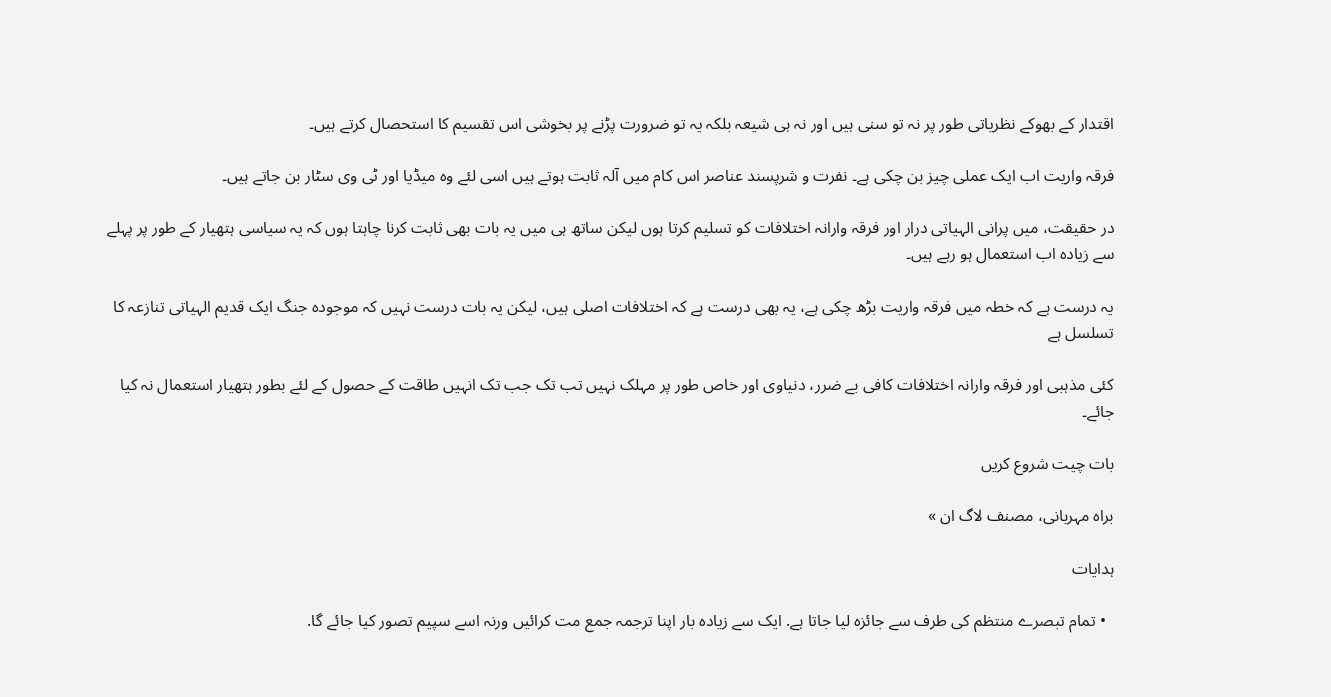اقتدار کے بھوکے نظریاتی طور پر نہ تو سنی ہیں اور نہ ہی شیعہ بلکہ یہ تو ضرورت پڑنے پر بخوشی اس تقسیم کا استحصال کرتے ہیں۔

فرقہ واریت اب ایک عملی چیز بن چکی ہے۔ نفرت و شرپسند عناصر اس کام میں آلہ ثابت ہوتے ہیں اسی لئے وہ میڈیا اور ٹی وی سٹار بن جاتے ہیں۔

در حقیقت، میں پرانی الہیاتی درار اور فرقہ وارانہ اختلافات کو تسلیم کرتا ہوں لیکن ساتھ ہی میں یہ بات بھی ثابت کرنا چاہتا ہوں کہ یہ سیاسی ہتھیار کے طور پر پہلے سے زیادہ اب استعمال ہو رہے ہیں۔

یہ درست ہے کہ خطہ میں فرقہ واریت بڑھ چکی ہے، یہ بھی درست ہے کہ اختلافات اصلی ہیں، لیکن یہ بات درست نہیں کہ موجودہ جنگ ایک قدیم الہیاتی تنازعہ کا تسلسل ہے

کئی مذہبی اور فرقہ وارانہ اختلافات کافی بے ضرر، دنیاوی اور خاص طور پر مہلک نہیں تب تک جب تک انہیں طاقت کے حصول کے لئے بطور ہتھیار استعمال نہ کیا جائے۔

بات چیت شروع کریں

براہ مہربانی، مصنف لاگ ان »

ہدایات

  • تمام تبصرے منتظم کی طرف سے جائزہ لیا جاتا ہے. ایک سے زیادہ بار اپنا ترجمہ جمع مت کرائیں ورنہ اسے سپیم تصور کیا جائے گا.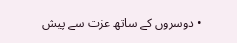• دوسروں کے ساتھ عزت سے پیش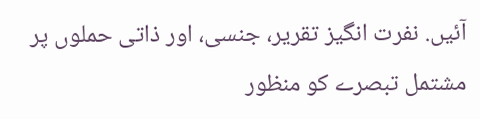آئیں. نفرت انگیز تقریر، جنسی، اور ذاتی حملوں پر مشتمل تبصرے کو منظور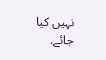نہیں کیا جائے.